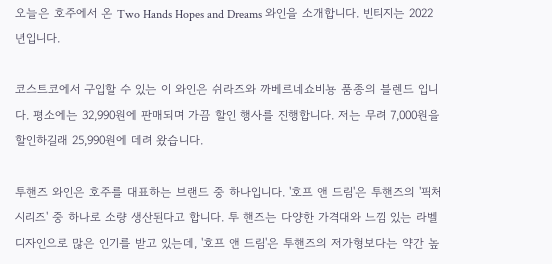오늘은 호주에서 온 Two Hands Hopes and Dreams 와인을 소개합니다. 빈티지는 2022년입니다.

코스트코에서 구입할 수 있는 이 와인은 쉬라즈와 까베르네쇼비뇽 품종의 블렌드 입니다. 평소에는 32,990원에 판매되며 가끔 할인 행사를 진행합니다. 저는 무려 7,000원을 할인하길래 25,990원에 데려 왔습니다.

투핸즈 와인은 호주를 대표하는 브랜드 중 하나입니다. '호프 앤 드림'은 투핸즈의 '픽처 시리즈' 중 하나로 소량 생산된다고 합니다. 투 핸즈는 다양한 가격대와 느낌 있는 라벨 디자인으로 많은 인기를 받고 있는데, '호프 앤 드림'은 투핸즈의 저가형보다는 약간 높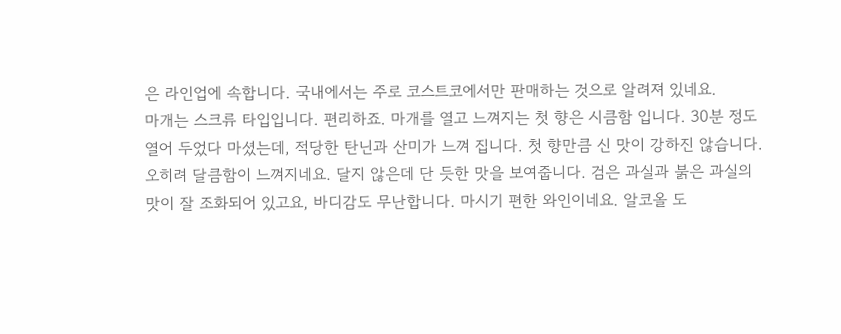은 라인업에 속합니다. 국내에서는 주로 코스트코에서만 판매하는 것으로 알려져 있네요.
마개는 스크류 타입입니다. 편리하죠. 마개를 열고 느껴지는 첫 향은 시큼함 입니다. 30분 정도 열어 두었다 마셨는데, 적당한 탄닌과 산미가 느껴 집니다. 첫 향만큼 신 맛이 강하진 않습니다. 오히려 달큼함이 느껴지네요. 달지 않은데 단 듯한 맛을 보여줍니다. 검은 과실과 붉은 과실의 맛이 잘 조화되어 있고요, 바디감도 무난합니다. 마시기 편한 와인이네요. 알코올 도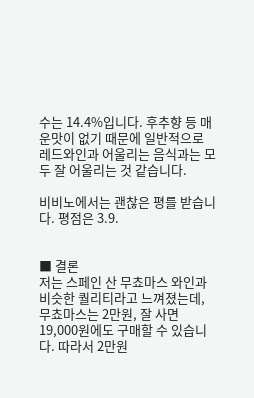수는 14.4%입니다. 후추향 등 매운맛이 없기 때문에 일반적으로 레드와인과 어울리는 음식과는 모두 잘 어울리는 것 같습니다.

비비노에서는 괜찮은 평를 받습니다. 평점은 3.9.


■ 결론
저는 스페인 산 무쵸마스 와인과 비슷한 퀄리티라고 느껴졌는데, 무쵸마스는 2만원, 잘 사면 19,000원에도 구매할 수 있습니다. 따라서 2만원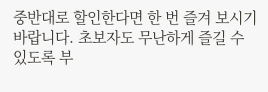중반대로 할인한다면 한 번 즐겨 보시기 바랍니다. 초보자도 무난하게 즐길 수 있도록 부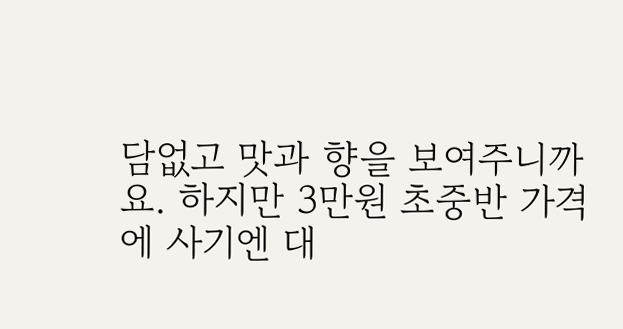담없고 맛과 향을 보여주니까요. 하지만 3만원 초중반 가격에 사기엔 대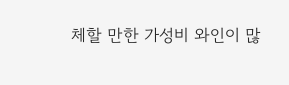체할 만한 가성비 와인이 많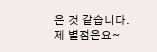은 것 같습니다.
제 별점은요~